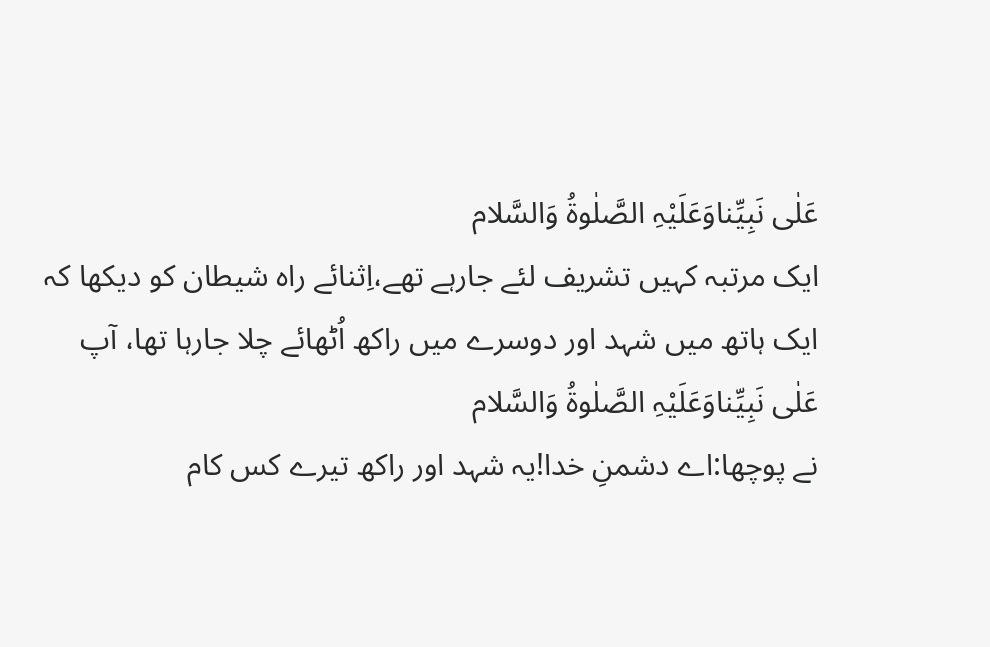عَلٰی نَبِیِّناوَعَلَیْہِ الصَّلٰوۃُ وَالسَّلام
ایک مرتبہ کہیں تشریف لئے جارہے تھے،اِثنائے راہ شیطان کو دیکھا کہ ایک ہاتھ میں شہد اور دوسرے میں راکھ اُٹھائے چلا جارہا تھا، آپ
عَلٰی نَبِیِّناوَعَلَیْہِ الصَّلٰوۃُ وَالسَّلام
نے پوچھا:اے دشمنِ خدا!یہ شہد اور راکھ تیرے کس کام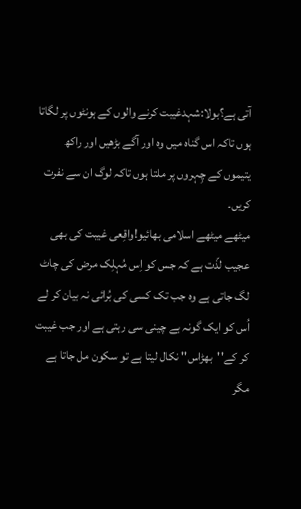آتی ہے؟بولا:شہدغیبت کرنے والوں کے ہونٹوں پر لگاتا ہوں تاکہ اس گناہ میں وہ اور آگے بڑھیں اور راکھ یتیموں کے چِہروں پر ملتا ہوں تاکہ لوگ ان سے نفرت کریں۔
میٹھے میٹھے اسلامی بھائیو!واقِعی غیبت کی بھی عجیب لذّت ہے کہ جس کو اِس مُہلِک مرض کی چاٹ لگ جاتی ہے وہ جب تک کسی کی بُرائی نہ بیان کر لے اُس کو ایک گونہ بے چینی سی رہتی ہے اور جب غیبت کر کے''بھڑاس'' نکال لیتا ہے تو سکون مل جاتا ہے مگر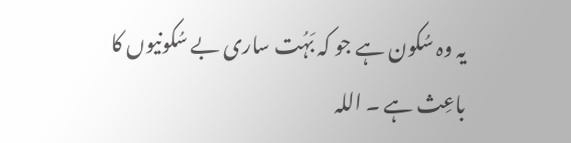یہ وہ سُکون ہے جو کہ بَہُت ساری بے سُکونیوں کا باعِث ہے ۔ اللہ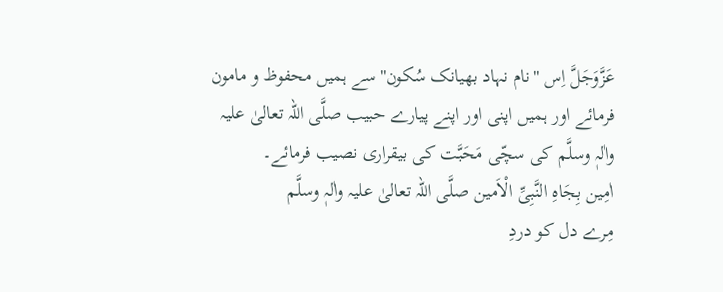عَزَّوَجَلَّ اِس ''نام نہاد بھیانک سُکون''سے ہمیں محفوظ و مامون فرمائے اور ہمیں اپنی اور اپنے پیارے حبیب صلَّی اللہ تعالیٰ علیہ واٰلہٖ وسلَّم کی سچّی مَحَبَّت کی بیقراری نصیب فرمائے۔
اٰمِین بِجَاہِ النَّبِیِّ الْاَمین صلَّی اللہ تعالیٰ علیہ واٰلہٖ وسلَّم
مِرے دل کو دردِ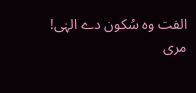الفت وہ سُکون دے الہٰی!
مری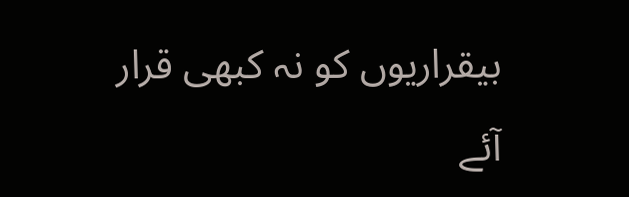بیقراریوں کو نہ کبھی قرار آئے